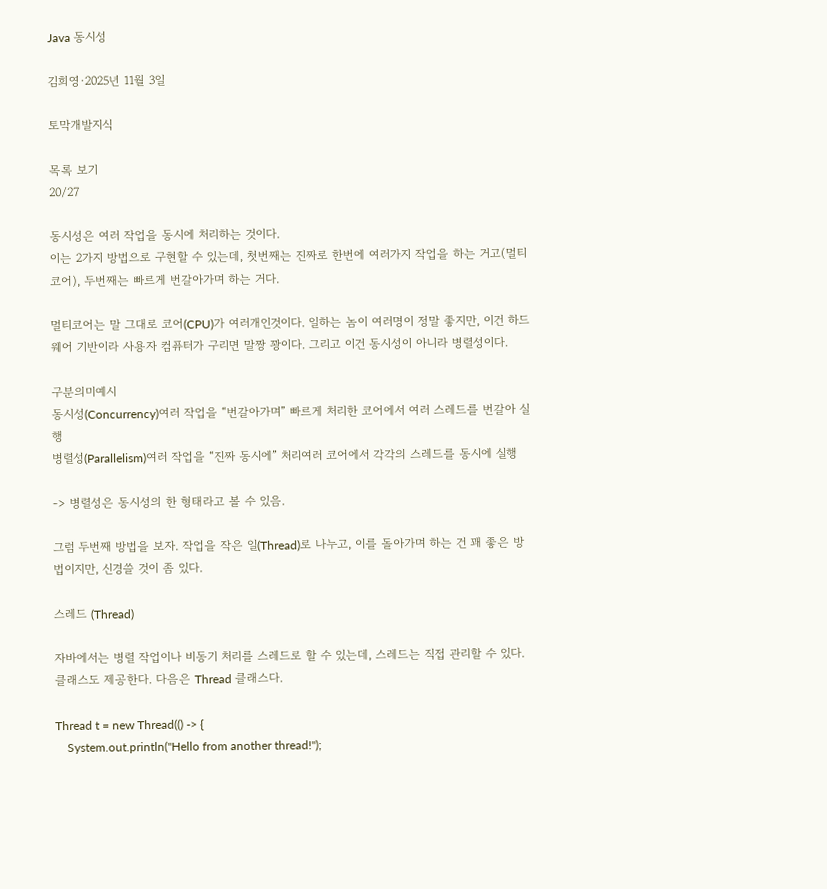Java 동시성

김희영·2025년 11월 3일

토막개발지식

목록 보기
20/27

동시성은 여러 작업을 동시에 처리하는 것이다.
이는 2가지 방법으로 구현할 수 있는데, 첫번째는 진짜로 한번에 여러가지 작업을 하는 거고(멀티코어), 두번째는 빠르게 번갈아가며 하는 거다.

멀티코어는 말 그대로 코어(CPU)가 여러개인것이다. 일하는 놈이 여러명이 정말 좋지만, 이건 하드웨어 기반이라 사용자 컴퓨터가 구리면 말짱 꽝이다. 그리고 이건 동시성이 아니라 병렬성이다.

구분의미예시
동시성(Concurrency)여러 작업을 “번갈아가며” 빠르게 처리한 코어에서 여러 스레드를 번갈아 실행
병렬성(Parallelism)여러 작업을 “진짜 동시에” 처리여러 코어에서 각각의 스레드를 동시에 실행

-> 병렬성은 동시성의 한 형태라고 볼 수 있음.

그럼 두번째 방법을 보자. 작업을 작은 일(Thread)로 나누고, 이를 돌아가며 하는 건 꽤 좋은 방법이지만, 신경쓸 것이 좀 있다.

스레드 (Thread)

자바에서는 병렬 작업이나 비동기 처리를 스레드로 할 수 있는데, 스레드는 직접 관리할 수 있다. 클래스도 제공한다. 다음은 Thread 클래스다.

Thread t = new Thread(() -> {
    System.out.println("Hello from another thread!");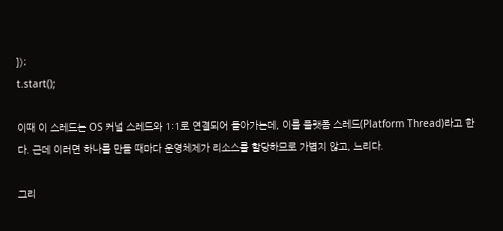});
t.start();

이때 이 스레드는 OS 커널 스레드와 1:1로 연결되어 돌아가는데, 이를 플랫폼 스레드(Platform Thread)라고 한다. 근데 이러면 하나를 만들 때마다 운영체제가 리소스를 할당하므로 가볍지 않고, 느리다.

그리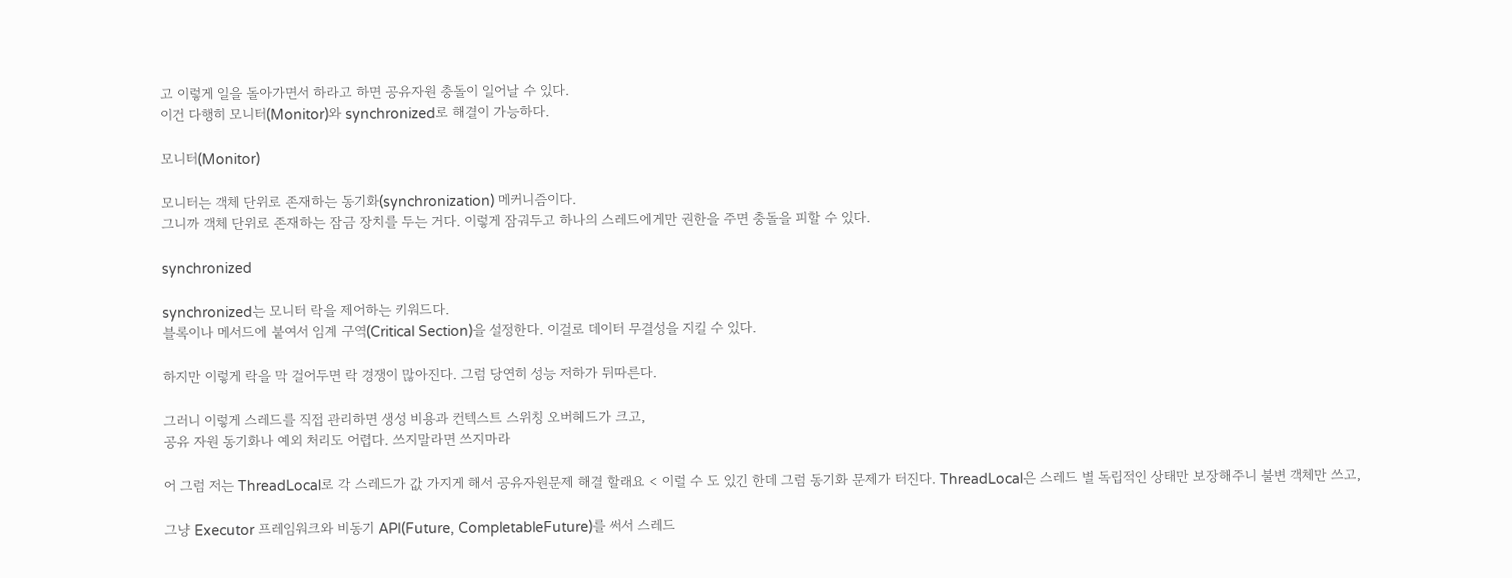고 이렇게 일을 돌아가면서 하라고 하면 공유자원 충돌이 일어날 수 있다.
이건 다행히 모니터(Monitor)와 synchronized로 해결이 가능하다.

모니터(Monitor)

모니터는 객체 단위로 존재하는 동기화(synchronization) 메커니즘이다.
그니까 객체 단위로 존재하는 잠금 장치를 두는 거다. 이렇게 잠궈두고 하나의 스레드에게만 권한을 주면 충돌을 피할 수 있다.

synchronized

synchronized는 모니터 락을 제어하는 키워드다.
블록이나 메서드에 붙여서 임계 구역(Critical Section)을 설정한다. 이걸로 데이터 무결성을 지킬 수 있다.

하지만 이렇게 락을 막 걸어두면 락 경쟁이 많아진다. 그럼 당연히 성능 저하가 뒤따른다.

그러니 이렇게 스레드를 직접 관리하면 생성 비용과 컨텍스트 스위칭 오버헤드가 크고,
공유 자원 동기화나 예외 처리도 어렵다. 쓰지말라면 쓰지마라

어 그럼 저는 ThreadLocal로 각 스레드가 값 가지게 해서 공유자원문제 해결 할래요 < 이럴 수 도 있긴 한데 그럼 동기화 문제가 터진다. ThreadLocal은 스레드 별 독립적인 상태만 보장해주니 불변 객체만 쓰고,

그냥 Executor 프레임워크와 비동기 API(Future, CompletableFuture)를 써서 스레드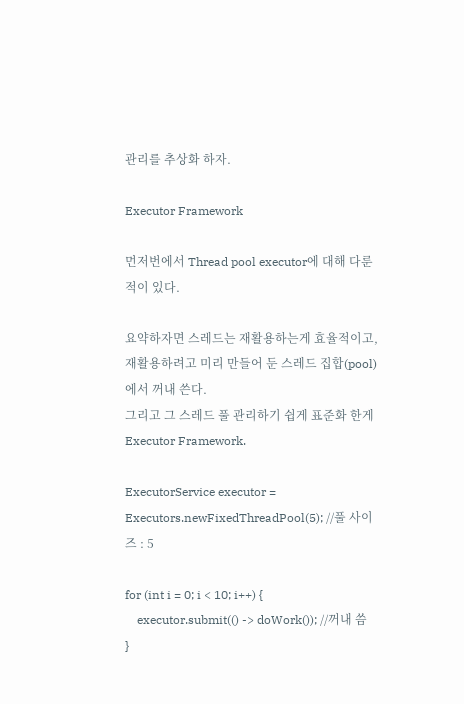관리를 추상화 하자.

Executor Framework

먼저번에서 Thread pool executor에 대해 다룬 적이 있다.

요약하자면 스레드는 재활용하는게 효율적이고, 재활용하려고 미리 만들어 둔 스레드 집합(pool)에서 꺼내 쓴다.
그리고 그 스레드 풀 관리하기 쉽게 표준화 한게 Executor Framework.

ExecutorService executor = Executors.newFixedThreadPool(5); //풀 사이즈 : 5

for (int i = 0; i < 10; i++) {
    executor.submit(() -> doWork()); //꺼내 씀
}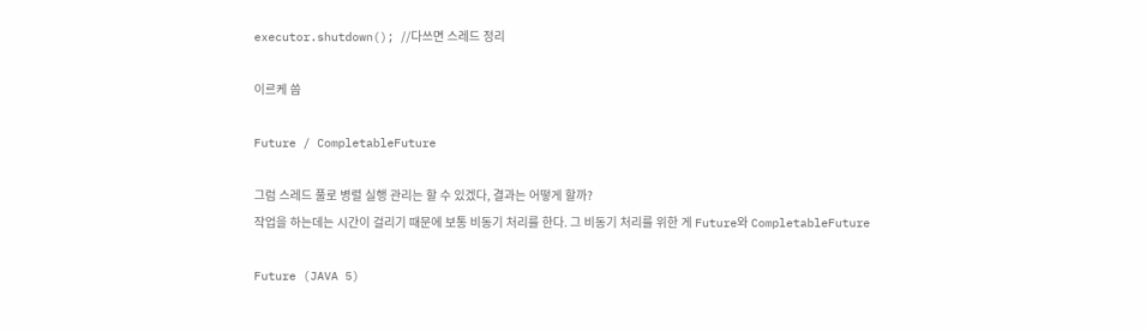executor.shutdown(); //다쓰면 스레드 정리

이르케 씀

Future / CompletableFuture

그럼 스레드 풀로 병렬 실행 관리는 할 수 있겠다, 결과는 어떻게 할까?
작업을 하는데는 시간이 걸리기 때문에 보통 비동기 처리를 한다. 그 비동기 처리를 위한 게 Future와 CompletableFuture

Future (JAVA 5)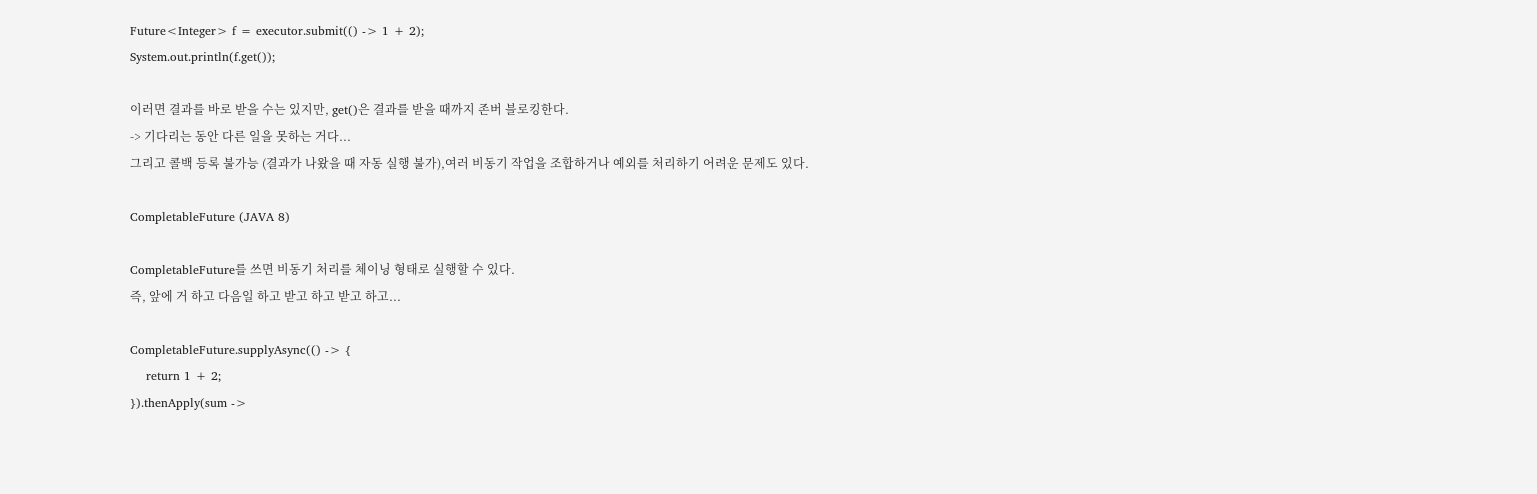Future<Integer> f = executor.submit(() -> 1 + 2);
System.out.println(f.get());

이러면 결과를 바로 받을 수는 있지만, get()은 결과를 받을 때까지 존버 블로킹한다.
-> 기다리는 동안 다른 일을 못하는 거다...
그리고 콜백 등록 불가능 (결과가 나왔을 때 자동 실행 불가),여러 비동기 작업을 조합하거나 예외를 처리하기 어려운 문제도 있다.

CompletableFuture (JAVA 8)

CompletableFuture를 쓰면 비동기 처리를 체이닝 형태로 실행할 수 있다.
즉, 앞에 거 하고 다음일 하고 받고 하고 받고 하고...

CompletableFuture.supplyAsync(() -> {
    return 1 + 2;
}).thenApply(sum ->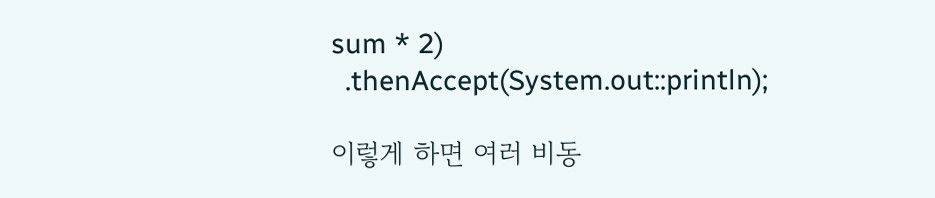sum * 2)
  .thenAccept(System.out::println);

이렇게 하면 여러 비동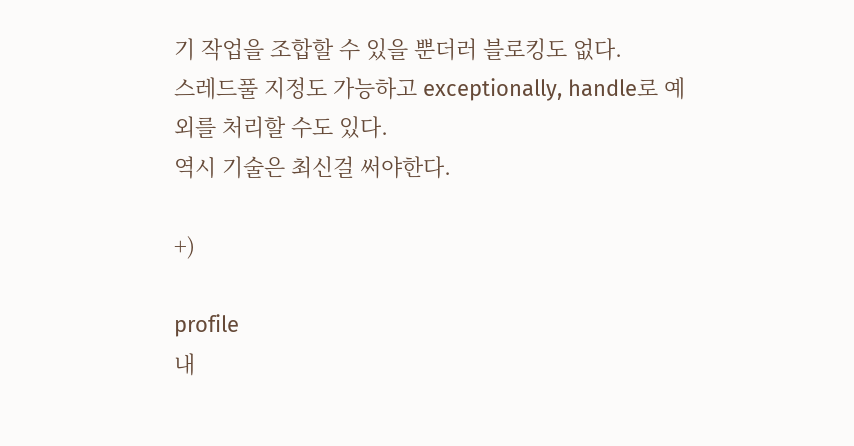기 작업을 조합할 수 있을 뿐더러 블로킹도 없다.
스레드풀 지정도 가능하고 exceptionally, handle로 예외를 처리할 수도 있다.
역시 기술은 최신걸 써야한다.

+)

profile
내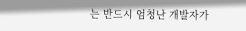는 반드시 엄청난 개발자가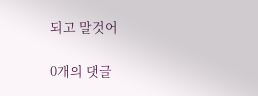되고 말것어

0개의 댓글